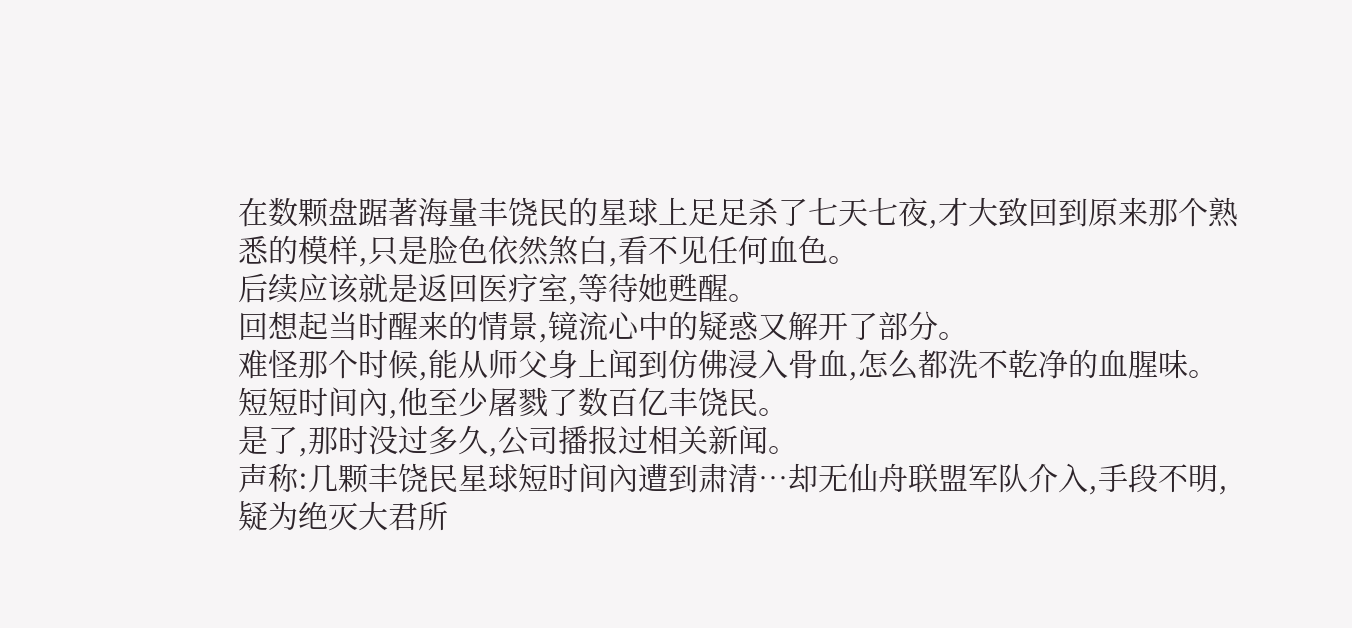在数颗盘踞著海量丰饶民的星球上足足杀了七天七夜,才大致回到原来那个熟悉的模样,只是脸色依然煞白,看不见任何血色。
后续应该就是返回医疗室,等待她甦醒。
回想起当时醒来的情景,镜流心中的疑惑又解开了部分。
难怪那个时候,能从师父身上闻到仿佛浸入骨血,怎么都洗不乾净的血腥味。
短短时间內,他至少屠戮了数百亿丰饶民。
是了,那时没过多久,公司播报过相关新闻。
声称:几颗丰饶民星球短时间內遭到肃清…却无仙舟联盟军队介入,手段不明,疑为绝灭大君所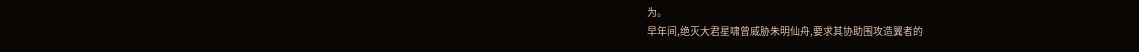为。
早年间,绝灭大君星啸曾威胁朱明仙舟,要求其协助围攻造翼者的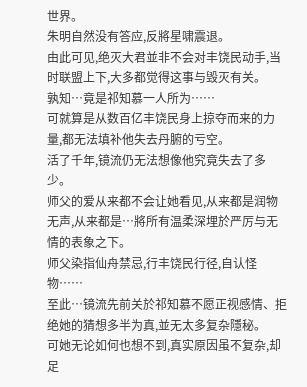世界。
朱明自然没有答应,反將星啸震退。
由此可见,绝灭大君並非不会对丰饶民动手,当时联盟上下,大多都觉得这事与毁灭有关。
孰知…竟是祁知慕一人所为……
可就算是从数百亿丰饶民身上掠夺而来的力量,都无法填补他失去丹腑的亏空。
活了千年,镜流仍无法想像他究竟失去了多少。
师父的爱从来都不会让她看见,从来都是润物无声,从来都是…將所有温柔深埋於严厉与无情的表象之下。
师父染指仙舟禁忌,行丰饶民行径,自认怪物……
至此…镜流先前关於祁知慕不愿正视感情、拒绝她的猜想多半为真,並无太多复杂隱秘。
可她无论如何也想不到,真实原因虽不复杂,却足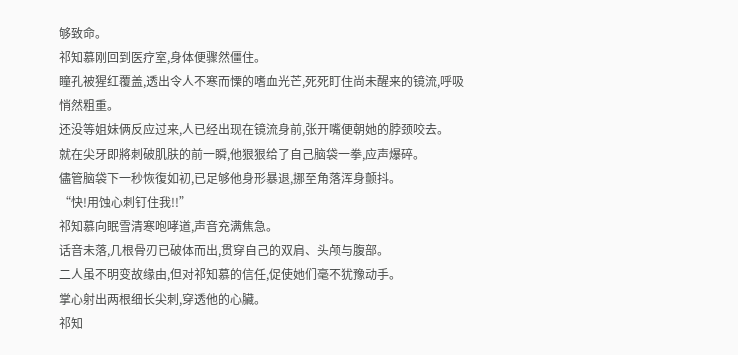够致命。
祁知慕刚回到医疗室,身体便骤然僵住。
瞳孔被猩红覆盖,透出令人不寒而慄的嗜血光芒,死死盯住尚未醒来的镜流,呼吸悄然粗重。
还没等姐妹俩反应过来,人已经出现在镜流身前,张开嘴便朝她的脖颈咬去。
就在尖牙即將刺破肌肤的前一瞬,他狠狠给了自己脑袋一拳,应声爆碎。
儘管脑袋下一秒恢復如初,已足够他身形暴退,挪至角落浑身颤抖。
“快!用蚀心刺钉住我!!”
祁知慕向眠雪清寒咆哮道,声音充满焦急。
话音未落,几根骨刃已破体而出,贯穿自己的双肩、头颅与腹部。
二人虽不明变故缘由,但对祁知慕的信任,促使她们毫不犹豫动手。
掌心射出两根细长尖刺,穿透他的心臟。
祁知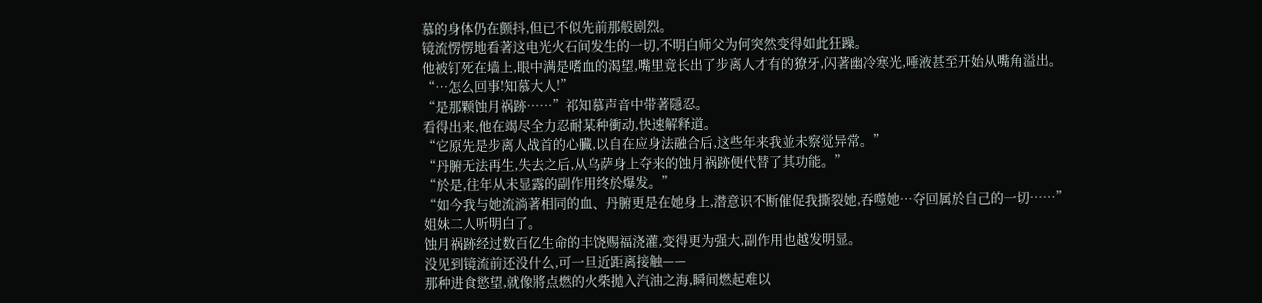慕的身体仍在颤抖,但已不似先前那般剧烈。
镜流愣愣地看著这电光火石间发生的一切,不明白师父为何突然变得如此狂躁。
他被钉死在墙上,眼中满是嗜血的渴望,嘴里竟长出了步离人才有的獠牙,闪著幽冷寒光,唾液甚至开始从嘴角溢出。
“…怎么回事!知慕大人!”
“是那颗蚀月祸跡……”祁知慕声音中带著隱忍。
看得出来,他在竭尽全力忍耐某种衝动,快速解释道。
“它原先是步离人战首的心臟,以自在应身法融合后,这些年来我並未察觉异常。”
“丹腑无法再生,失去之后,从乌萨身上夺来的蚀月祸跡便代替了其功能。”
“於是,往年从未显露的副作用终於爆发。”
“如今我与她流淌著相同的血、丹腑更是在她身上,潜意识不断催促我撕裂她,吞噬她…夺回属於自己的一切……”
姐妹二人听明白了。
蚀月祸跡经过数百亿生命的丰饶赐福浇灌,变得更为强大,副作用也越发明显。
没见到镜流前还没什么,可一旦近距离接触——
那种进食慾望,就像將点燃的火柴拋入汽油之海,瞬间燃起难以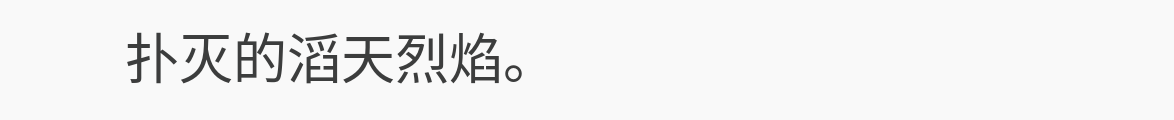扑灭的滔天烈焰。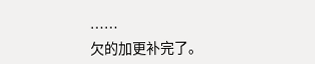……
欠的加更补完了。